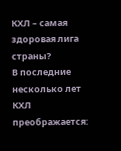КХЛ – самая здоровая лига страны?
В последние несколько лет КХЛ преображается: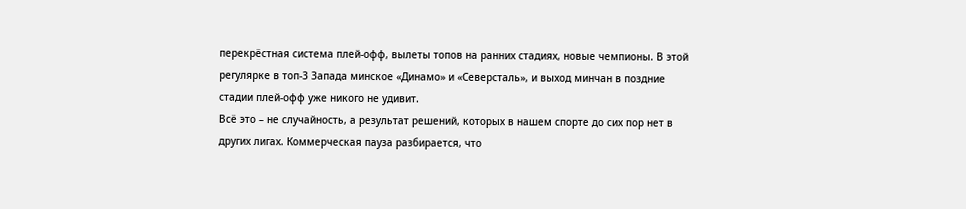перекрёстная система плей-офф, вылеты топов на ранних стадиях, новые чемпионы. В этой регулярке в топ-3 Запада минское «Динамо» и «Северсталь», и выход минчан в поздние стадии плей-офф уже никого не удивит.
Всё это – не случайность, а результат решений, которых в нашем спорте до сих пор нет в других лигах. Коммерческая пауза разбирается, что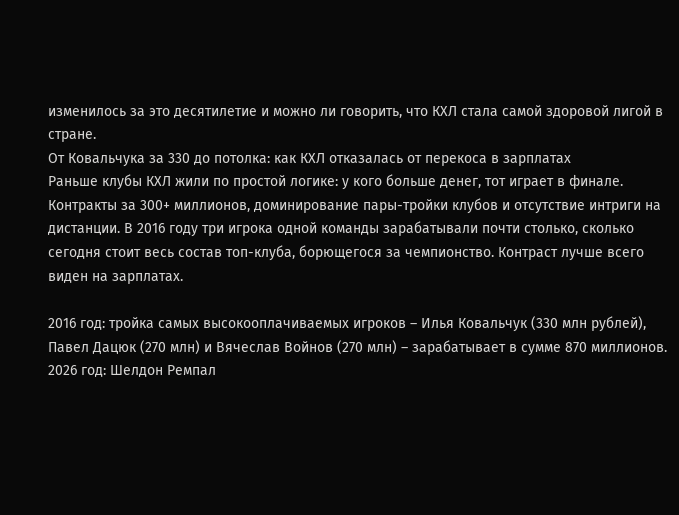изменилось за это десятилетие и можно ли говорить, что КХЛ стала самой здоровой лигой в стране.
От Ковальчука за 330 до потолка: как КХЛ отказалась от перекоса в зарплатах
Раньше клубы КХЛ жили по простой логике: у кого больше денег, тот играет в финале. Контракты за 300+ миллионов, доминирование пары-тройки клубов и отсутствие интриги на дистанции. В 2016 году три игрока одной команды зарабатывали почти столько, сколько сегодня стоит весь состав топ-клуба, борющегося за чемпионство. Контраст лучше всего виден на зарплатах.

2016 год: тройка самых высокооплачиваемых игроков – Илья Ковальчук (330 млн рублей), Павел Дацюк (270 млн) и Вячеслав Войнов (270 млн) – зарабатывает в сумме 870 миллионов.
2026 год: Шелдон Ремпал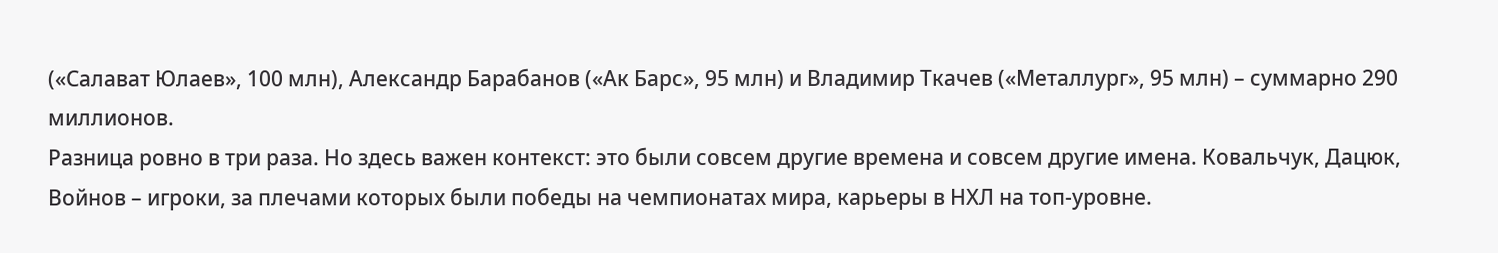(«Салават Юлаев», 100 млн), Александр Барабанов («Ак Барс», 95 млн) и Владимир Ткачев («Металлург», 95 млн) – суммарно 290 миллионов.
Разница ровно в три раза. Но здесь важен контекст: это были совсем другие времена и совсем другие имена. Ковальчук, Дацюк, Войнов – игроки, за плечами которых были победы на чемпионатах мира, карьеры в НХЛ на топ-уровне.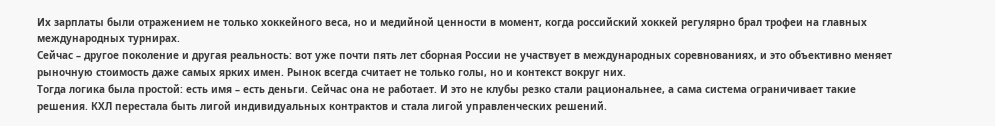Их зарплаты были отражением не только хоккейного веса, но и медийной ценности в момент, когда российский хоккей регулярно брал трофеи на главных международных турнирах.
Сейчас – другое поколение и другая реальность: вот уже почти пять лет сборная России не участвует в международных соревнованиях, и это объективно меняет рыночную стоимость даже самых ярких имен. Рынок всегда считает не только голы, но и контекст вокруг них.
Тогда логика была простой: есть имя – есть деньги. Сейчас она не работает. И это не клубы резко стали рациональнее, а сама система ограничивает такие решения. КХЛ перестала быть лигой индивидуальных контрактов и стала лигой управленческих решений.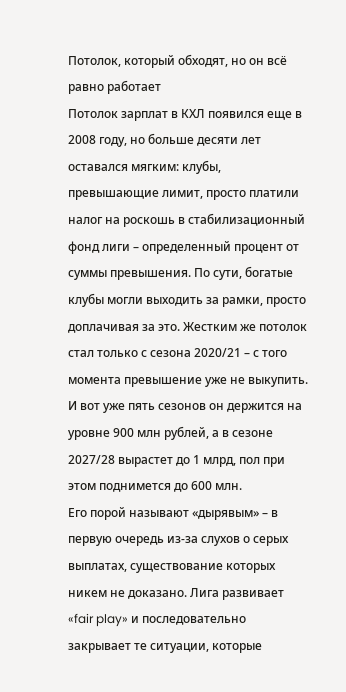Потолок, который обходят, но он всё равно работает
Потолок зарплат в КХЛ появился еще в 2008 году, но больше десяти лет оставался мягким: клубы, превышающие лимит, просто платили налог на роскошь в стабилизационный фонд лиги – определенный процент от суммы превышения. По сути, богатые клубы могли выходить за рамки, просто доплачивая за это. Жестким же потолок стал только с сезона 2020/21 – с того момента превышение уже не выкупить. И вот уже пять сезонов он держится на уровне 900 млн рублей, а в сезоне 2027/28 вырастет до 1 млрд, пол при этом поднимется до 600 млн.
Его порой называют «дырявым» – в первую очередь из-за слухов о серых выплатах, существование которых никем не доказано. Лига развивает «fair play» и последовательно закрывает те ситуации, которые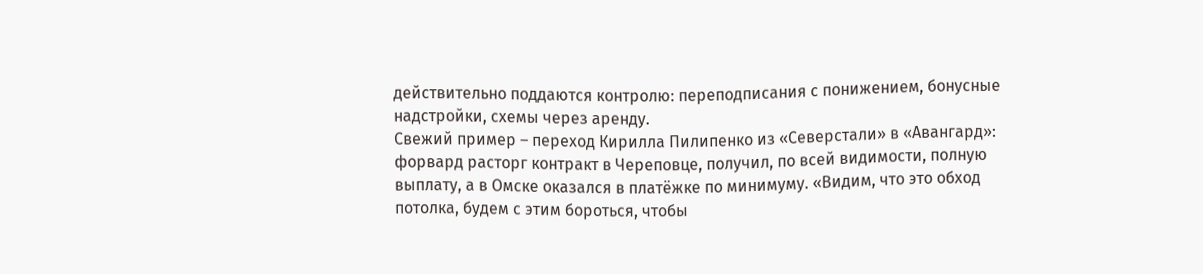действительно поддаются контролю: переподписания с понижением, бонусные надстройки, схемы через аренду.
Свежий пример – переход Кирилла Пилипенко из «Северстали» в «Авангард»: форвард расторг контракт в Череповце, получил, по всей видимости, полную выплату, а в Омске оказался в платёжке по минимуму. «Видим, что это обход потолка, будем с этим бороться, чтобы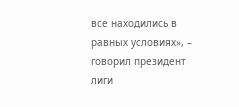все находились в равных условиях», – говорил президент лиги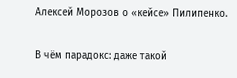Алексей Морозов о «кейсе» Пилипенко.

В чём парадокс: даже такой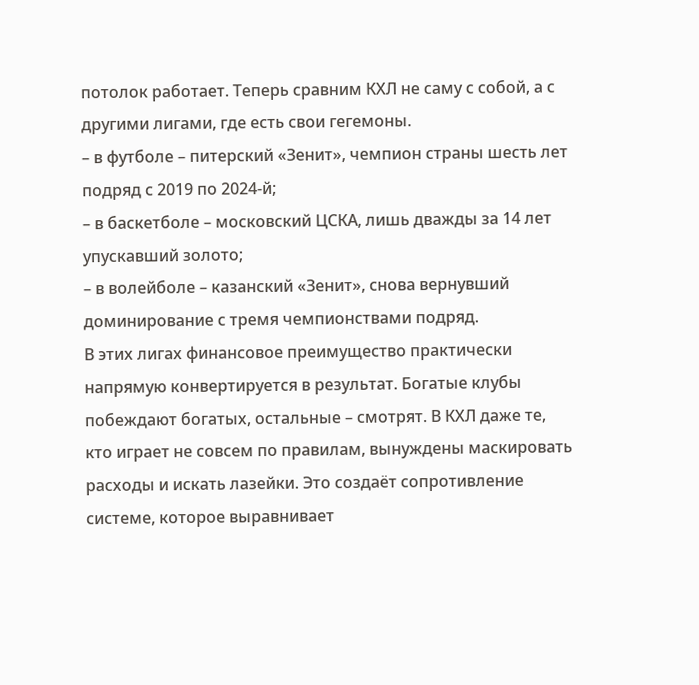потолок работает. Теперь сравним КХЛ не саму с собой, а с другими лигами, где есть свои гегемоны.
– в футболе – питерский «Зенит», чемпион страны шесть лет подряд с 2019 по 2024-й;
– в баскетболе – московский ЦСКА, лишь дважды за 14 лет упускавший золото;
– в волейболе – казанский «Зенит», снова вернувший доминирование с тремя чемпионствами подряд.
В этих лигах финансовое преимущество практически напрямую конвертируется в результат. Богатые клубы побеждают богатых, остальные – смотрят. В КХЛ даже те, кто играет не совсем по правилам, вынуждены маскировать расходы и искать лазейки. Это создаёт сопротивление системе, которое выравнивает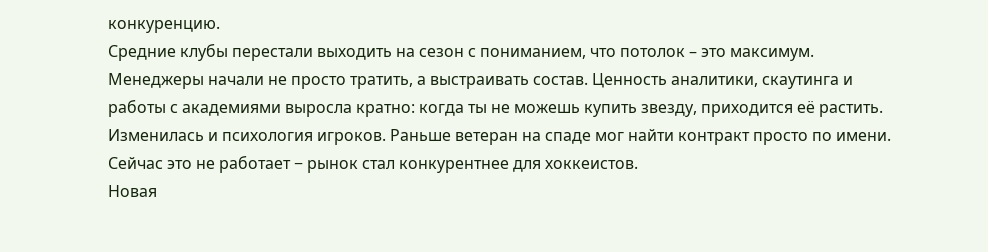конкуренцию.
Средние клубы перестали выходить на сезон с пониманием, что потолок – это максимум. Менеджеры начали не просто тратить, а выстраивать состав. Ценность аналитики, скаутинга и работы с академиями выросла кратно: когда ты не можешь купить звезду, приходится её растить. Изменилась и психология игроков. Раньше ветеран на спаде мог найти контракт просто по имени. Сейчас это не работает − рынок стал конкурентнее для хоккеистов.
Новая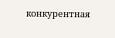конкурентная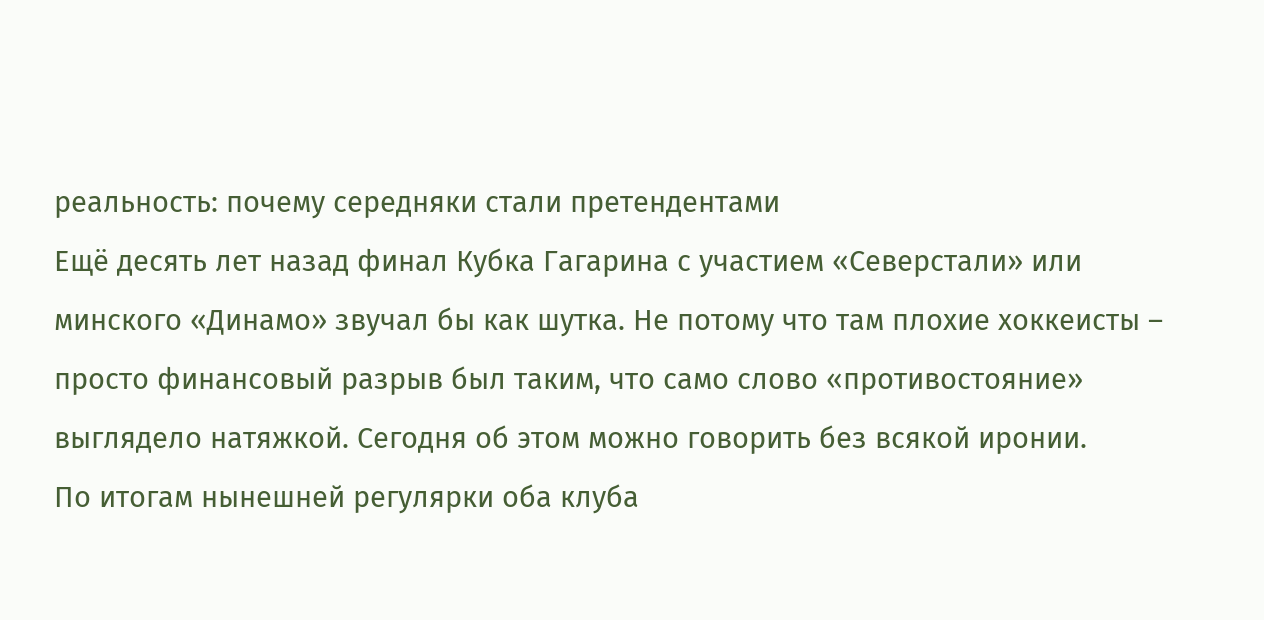реальность: почему середняки стали претендентами
Ещё десять лет назад финал Кубка Гагарина с участием «Северстали» или минского «Динамо» звучал бы как шутка. Не потому что там плохие хоккеисты – просто финансовый разрыв был таким, что само слово «противостояние» выглядело натяжкой. Сегодня об этом можно говорить без всякой иронии.
По итогам нынешней регулярки оба клуба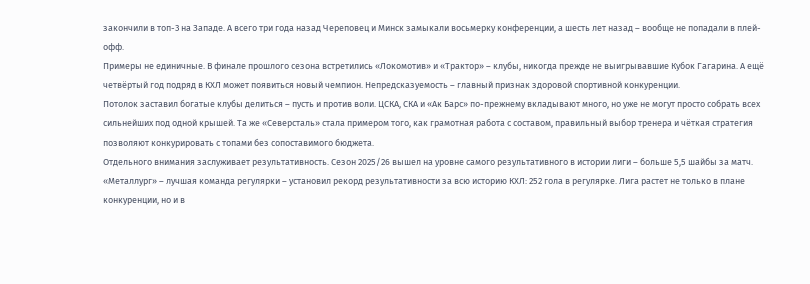закончили в топ-3 на Западе. А всего три года назад Череповец и Минск замыкали восьмерку конференции, а шесть лет назад – вообще не попадали в плей-офф.
Примеры не единичные. В финале прошлого сезона встретились «Локомотив» и «Трактор» – клубы, никогда прежде не выигрывавшие Кубок Гагарина. А ещё четвёртый год подряд в КХЛ может появиться новый чемпион. Непредсказуемость – главный признак здоровой спортивной конкуренции.
Потолок заставил богатые клубы делиться – пусть и против воли. ЦСКА, СКА и «Ак Барс» по-прежнему вкладывают много, но уже не могут просто собрать всех сильнейших под одной крышей. Та же «Северсталь» стала примером того, как грамотная работа с составом, правильный выбор тренера и чёткая стратегия позволяют конкурировать с топами без сопоставимого бюджета.
Отдельного внимания заслуживает результативность. Сезон 2025/26 вышел на уровне самого результативного в истории лиги – больше 5,5 шайбы за матч. «Металлург» – лучшая команда регулярки – установил рекорд результативности за всю историю КХЛ: 252 гола в регулярке. Лига растет не только в плане конкуренции, но и в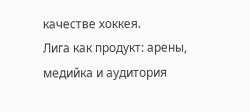качестве хоккея.
Лига как продукт: арены, медийка и аудитория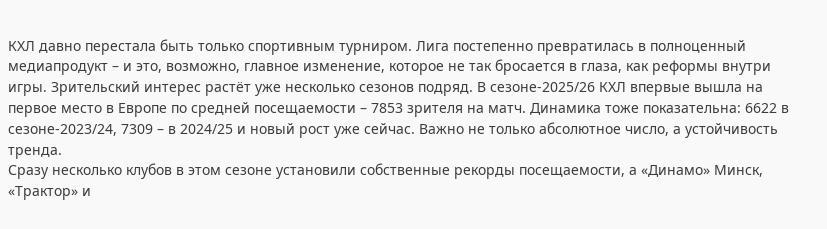КХЛ давно перестала быть только спортивным турниром. Лига постепенно превратилась в полноценный медиапродукт – и это, возможно, главное изменение, которое не так бросается в глаза, как реформы внутри игры. Зрительский интерес растёт уже несколько сезонов подряд. В сезоне-2025/26 КХЛ впервые вышла на первое место в Европе по средней посещаемости – 7853 зрителя на матч. Динамика тоже показательна: 6622 в сезоне-2023/24, 7309 – в 2024/25 и новый рост уже сейчас. Важно не только абсолютное число, а устойчивость тренда.
Сразу несколько клубов в этом сезоне установили собственные рекорды посещаемости, а «Динамо» Минск, «Трактор» и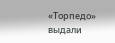«Торпедо» выдали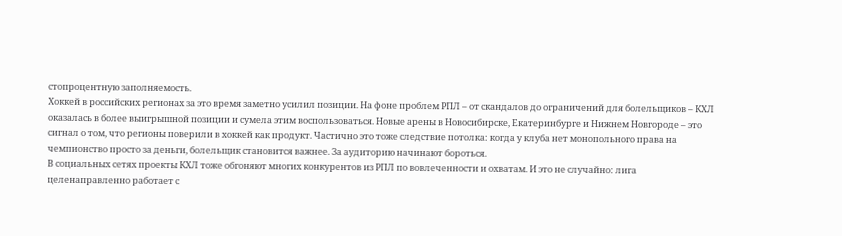стопроцентную заполняемость.
Хоккей в российских регионах за это время заметно усилил позиции. На фоне проблем РПЛ – от скандалов до ограничений для болельщиков – КХЛ оказалась в более выигрышной позиции и сумела этим воспользоваться. Новые арены в Новосибирске, Екатеринбурге и Нижнем Новгороде – это сигнал о том, что регионы поверили в хоккей как продукт. Частично это тоже следствие потолка: когда у клуба нет монопольного права на чемпионство просто за деньги, болельщик становится важнее. За аудиторию начинают бороться.
В социальных сетях проекты КХЛ тоже обгоняют многих конкурентов из РПЛ по вовлеченности и охватам. И это не случайно: лига целенаправленно работает с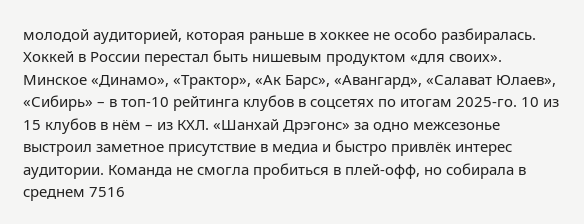молодой аудиторией, которая раньше в хоккее не особо разбиралась. Хоккей в России перестал быть нишевым продуктом «для своих».
Минское «Динамо», «Трактор», «Ак Барс», «Авангард», «Салават Юлаев», «Сибирь» – в топ-10 рейтинга клубов в соцсетях по итогам 2025-го. 10 из 15 клубов в нём – из КХЛ. «Шанхай Дрэгонс» за одно межсезонье выстроил заметное присутствие в медиа и быстро привлёк интерес аудитории. Команда не смогла пробиться в плей-офф, но собирала в среднем 7516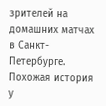зрителей на домашних матчах в Санкт-Петербурге. Похожая история у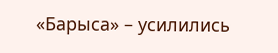«Барыса» – усилились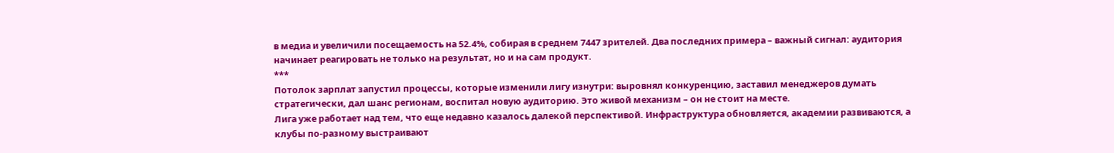в медиа и увеличили посещаемость на 52.4%, собирая в среднем 7447 зрителей. Два последних примера – важный сигнал: аудитория начинает реагировать не только на результат, но и на сам продукт.
***
Потолок зарплат запустил процессы, которые изменили лигу изнутри: выровнял конкуренцию, заставил менеджеров думать стратегически, дал шанс регионам, воспитал новую аудиторию. Это живой механизм – он не стоит на месте.
Лига уже работает над тем, что еще недавно казалось далекой перспективой. Инфраструктура обновляется, академии развиваются, а клубы по-разному выстраивают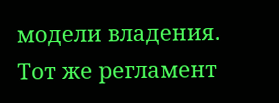модели владения. Тот же регламент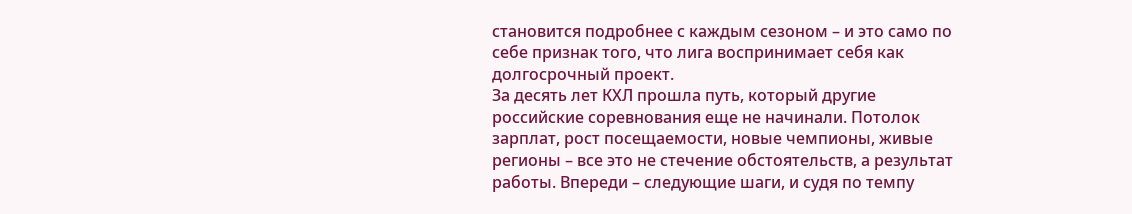становится подробнее с каждым сезоном – и это само по себе признак того, что лига воспринимает себя как долгосрочный проект.
За десять лет КХЛ прошла путь, который другие российские соревнования еще не начинали. Потолок зарплат, рост посещаемости, новые чемпионы, живые регионы – все это не стечение обстоятельств, а результат работы. Впереди – следующие шаги, и судя по темпу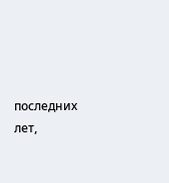последних лет,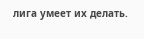лига умеет их делать.